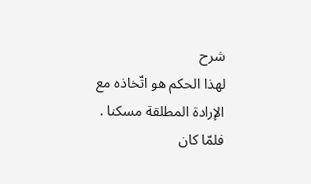شرح
لهذا الحكم هو اتّخاذه مع الإرادة المطلقة مسكنا .
فلمّا كان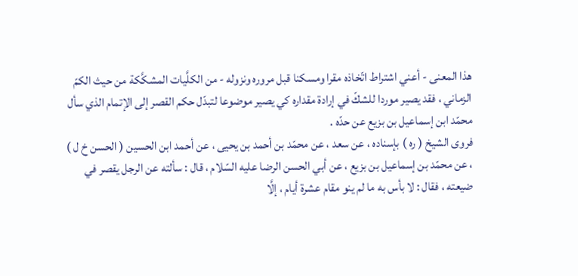هذا المعنى - أعني اشتراط اتّخاذه مقرا ومسكنا قبل مروره ونزوله - من الكلَّيات المشكَّكة من حيث الكمّ الزماني ، فقد يصير موردا للشكّ في إرادة مقداره كي يصير موضوعا لتبدّل حكم القصر إلى الإتمام الذي سأل محمّد ابن إسماعيل بن بزيع عن حدّه .
فروى الشيخ ( ره ) بإسناده ، عن سعد ، عن محمّد بن أحمد بن يحيى ، عن أحمد ابن الحسين ( الحسن خ ل ) ، عن محمّد بن إسماعيل بن بزيع ، عن أبي الحسن الرضا عليه السّلام ، قال : سألته عن الرجل يقصر في ضيعته ، فقال : لا بأس به ما لم ينو مقام عشرة أيام ، إلَّا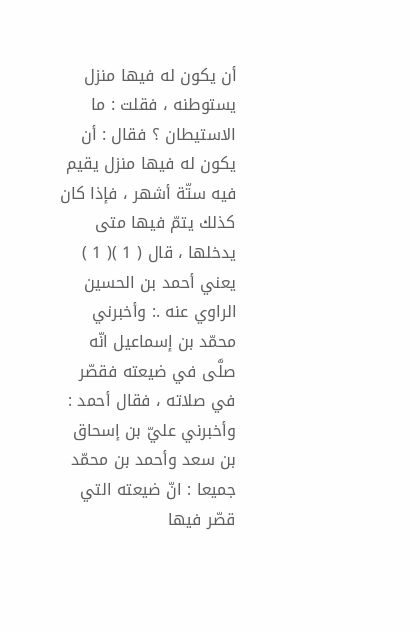أن يكون له فيها منزل يستوطنه ، فقلت : ما الاستيطان ؟ فقال : أن يكون له فيها منزل يقيم فيه ستّة أشهر ، فإذا كان كذلك يتمّ فيها متى يدخلها ، قال ( 1 )( 1 ) يعني أحمد بن الحسين الراوي عنه .: وأخبرني محمّد بن إسماعيل انّه صلَّى في ضيعته فقصّر في صلاته ، فقال أحمد : وأخبرني عليّ بن إسحاق بن سعد وأحمد بن محمّد جميعا : انّ ضيعته التي قصّر فيها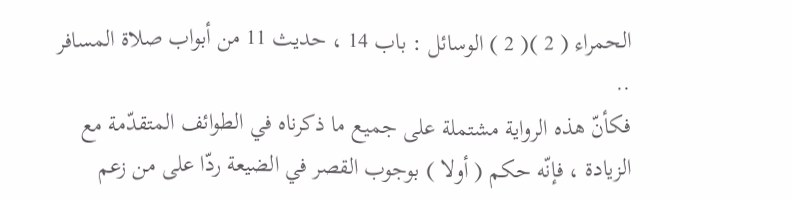الحمراء ( 2 )( 2 ) الوسائل : باب 14 ، حديث 11 من أبواب صلاة المسافر ..
فكأنّ هذه الرواية مشتملة على جميع ما ذكرناه في الطوائف المتقدّمة مع الزيادة ، فإنّه حكم ( أولا ) بوجوب القصر في الضيعة ردّا على من زعم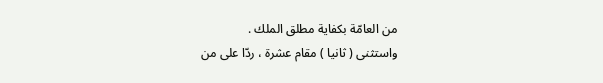من العامّة بكفاية مطلق الملك .
واستثنى ( ثانيا ) مقام عشرة ، ردّا على من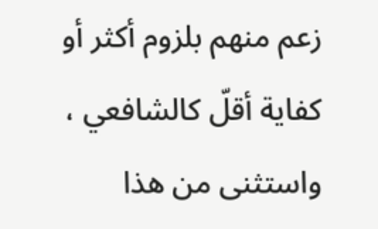زعم منهم بلزوم أكثر أو كفاية أقلّ كالشافعي ، واستثنى من هذا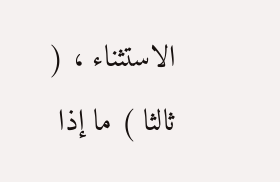الاستثناء ، ( ثالثا ) ما إذا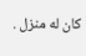كان له منزل .